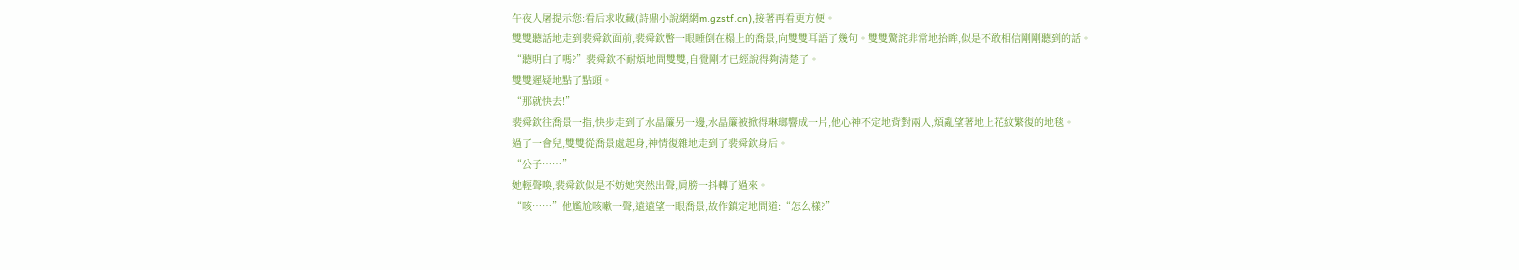午夜人屠提示您:看后求收藏(詩鼎小說網網m.gzstf.cn),接著再看更方便。
雙雙聽話地走到裴舜欽面前,裴舜欽瞥一眼睡倒在榻上的喬景,向雙雙耳語了幾句。雙雙驚詫非常地抬眸,似是不敢相信剛剛聽到的話。
“聽明白了嗎?”裴舜欽不耐煩地問雙雙,自覺剛才已經說得夠清楚了。
雙雙遲疑地點了點頭。
“那就快去!”
裴舜欽往喬景一指,快步走到了水晶簾另一邊,水晶簾被掀得琳瑯響成一片,他心神不定地背對兩人,煩亂望著地上花紋繁復的地毯。
過了一會兒,雙雙從喬景處起身,神情復雜地走到了裴舜欽身后。
“公子……”
她輕聲喚,裴舜欽似是不妨她突然出聲,肩膀一抖轉了過來。
“咳……”他尷尬咳嗽一聲,遠遠望一眼喬景,故作鎮定地問道:“怎么樣?”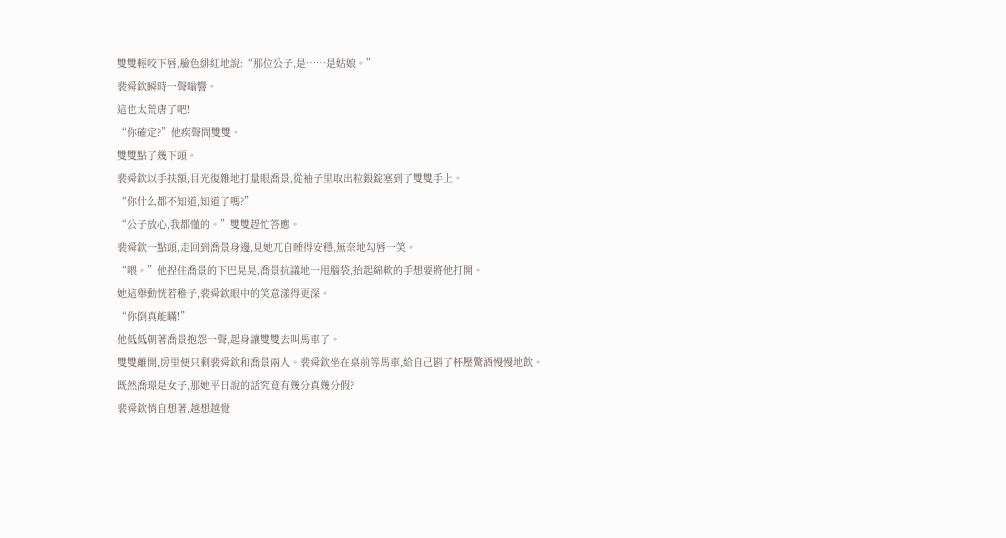雙雙輕咬下唇,臉色緋紅地說:“那位公子,是……是姑娘。”
裴舜欽瞬時一聲嗡響。
這也太荒唐了吧!
“你確定?”他疾聲問雙雙。
雙雙點了幾下頭。
裴舜欽以手扶額,目光復雜地打量眼喬景,從袖子里取出粒銀錠塞到了雙雙手上。
“你什么都不知道,知道了嗎?”
“公子放心,我都懂的。”雙雙趕忙答應。
裴舜欽一點頭,走回到喬景身邊,見她兀自睡得安穩,無奈地勾唇一笑。
“喂。”他捏住喬景的下巴晃晃,喬景抗議地一甩腦袋,抬起綿軟的手想要將他打開。
她這舉動恍若稚子,裴舜欽眼中的笑意漾得更深。
“你倒真能瞞!”
他低低朝著喬景抱怨一聲,起身讓雙雙去叫馬車了。
雙雙離開,房里便只剩裴舜欽和喬景兩人。裴舜欽坐在桌前等馬車,給自己斟了杯壓驚酒慢慢地飲。
既然喬璟是女子,那她平日說的話究竟有幾分真幾分假?
裴舜欽悄自想著,越想越覺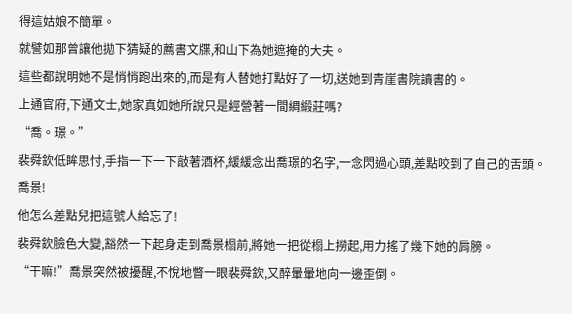得這姑娘不簡單。
就譬如那曾讓他拋下猜疑的薦書文牒,和山下為她遮掩的大夫。
這些都說明她不是悄悄跑出來的,而是有人替她打點好了一切,送她到青崖書院讀書的。
上通官府,下通文士,她家真如她所說只是經營著一間綢緞莊嗎?
“喬。璟。”
裴舜欽低眸思忖,手指一下一下敲著酒杯,緩緩念出喬璟的名字,一念閃過心頭,差點咬到了自己的舌頭。
喬景!
他怎么差點兒把這號人給忘了!
裴舜欽臉色大變,豁然一下起身走到喬景榻前,將她一把從榻上撈起,用力搖了幾下她的肩膀。
“干嘛!”喬景突然被擾醒,不悅地瞥一眼裴舜欽,又醉暈暈地向一邊歪倒。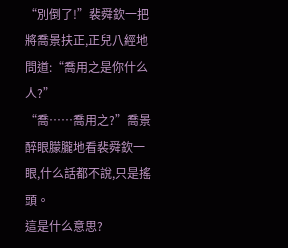“別倒了!”裴舜欽一把將喬景扶正,正兒八經地問道:“喬用之是你什么人?”
“喬……喬用之?”喬景醉眼朦朧地看裴舜欽一眼,什么話都不說,只是搖頭。
這是什么意思?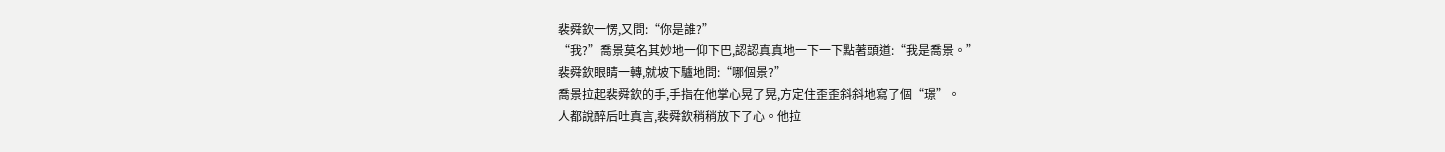裴舜欽一愣,又問:“你是誰?”
“我?”喬景莫名其妙地一仰下巴,認認真真地一下一下點著頭道:“我是喬景。”
裴舜欽眼睛一轉,就坡下驢地問:“哪個景?”
喬景拉起裴舜欽的手,手指在他掌心晃了晃,方定住歪歪斜斜地寫了個“璟”。
人都說醉后吐真言,裴舜欽稍稍放下了心。他拉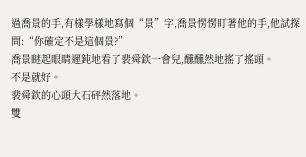過喬景的手,有樣學樣地寫個“景”字,喬景愣愣盯著他的手,他試探問:“你確定不是這個景?”
喬景瞇起眼睛遲鈍地看了裴舜欽一會兒,醺醺然地搖了搖頭。
不是就好。
裴舜欽的心頭大石砰然落地。
雙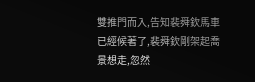雙推門而入,告知裴舜欽馬車已經候著了,裴舜欽剛架起喬景想走,忽然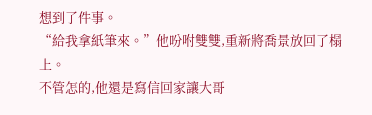想到了件事。
“給我拿紙筆來。”他吩咐雙雙,重新將喬景放回了榻上。
不管怎的,他還是寫信回家讓大哥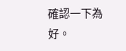確認一下為好。